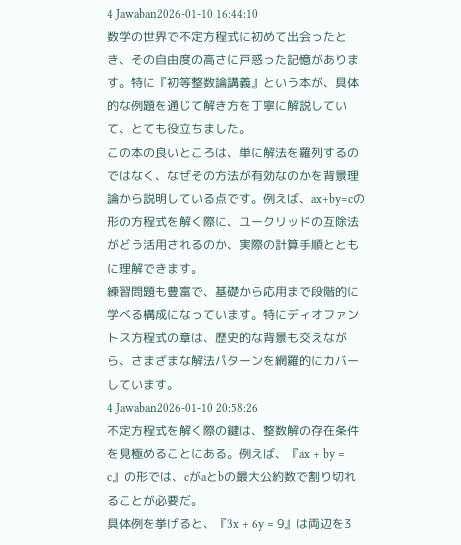4 Jawaban2026-01-10 16:44:10
数学の世界で不定方程式に初めて出会ったとき、その自由度の高さに戸惑った記憶があります。特に『初等整数論講義』という本が、具体的な例題を通じて解き方を丁寧に解説していて、とても役立ちました。
この本の良いところは、単に解法を羅列するのではなく、なぜその方法が有効なのかを背景理論から説明している点です。例えば、ax+by=cの形の方程式を解く際に、ユークリッドの互除法がどう活用されるのか、実際の計算手順とともに理解できます。
練習問題も豊富で、基礎から応用まで段階的に学べる構成になっています。特にディオファントス方程式の章は、歴史的な背景も交えながら、さまざまな解法パターンを網羅的にカバーしています。
4 Jawaban2026-01-10 20:58:26
不定方程式を解く際の鍵は、整数解の存在条件を見極めることにある。例えば、『ax + by = c』の形では、cがaとbの最大公約数で割り切れることが必要だ。
具体例を挙げると、『3x + 6y = 9』は両辺を3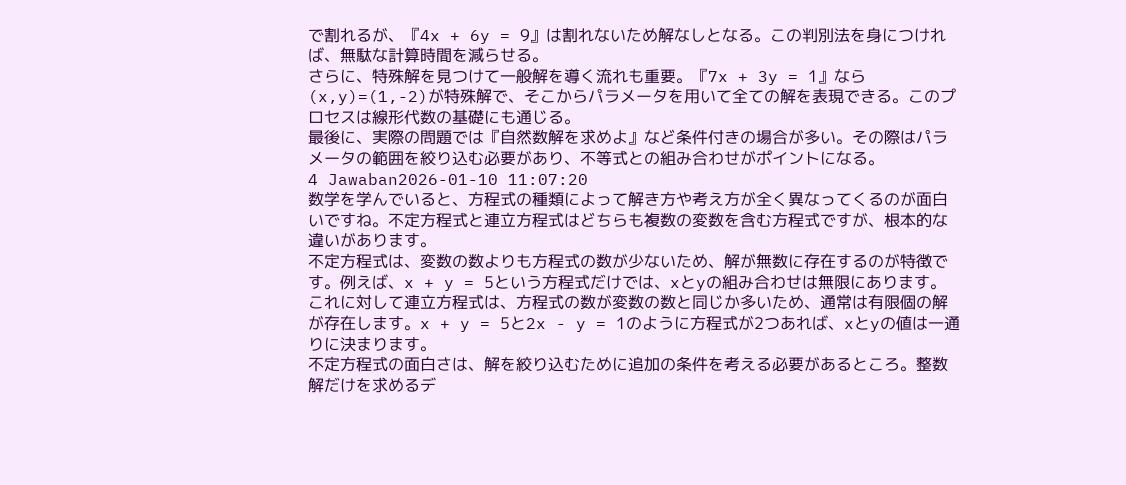で割れるが、『4x + 6y = 9』は割れないため解なしとなる。この判別法を身につければ、無駄な計算時間を減らせる。
さらに、特殊解を見つけて一般解を導く流れも重要。『7x + 3y = 1』なら(x,y)=(1,-2)が特殊解で、そこからパラメータを用いて全ての解を表現できる。このプロセスは線形代数の基礎にも通じる。
最後に、実際の問題では『自然数解を求めよ』など条件付きの場合が多い。その際はパラメータの範囲を絞り込む必要があり、不等式との組み合わせがポイントになる。
4 Jawaban2026-01-10 11:07:20
数学を学んでいると、方程式の種類によって解き方や考え方が全く異なってくるのが面白いですね。不定方程式と連立方程式はどちらも複数の変数を含む方程式ですが、根本的な違いがあります。
不定方程式は、変数の数よりも方程式の数が少ないため、解が無数に存在するのが特徴です。例えば、x + y = 5という方程式だけでは、xとyの組み合わせは無限にあります。これに対して連立方程式は、方程式の数が変数の数と同じか多いため、通常は有限個の解が存在します。x + y = 5と2x - y = 1のように方程式が2つあれば、xとyの値は一通りに決まります。
不定方程式の面白さは、解を絞り込むために追加の条件を考える必要があるところ。整数解だけを求めるデ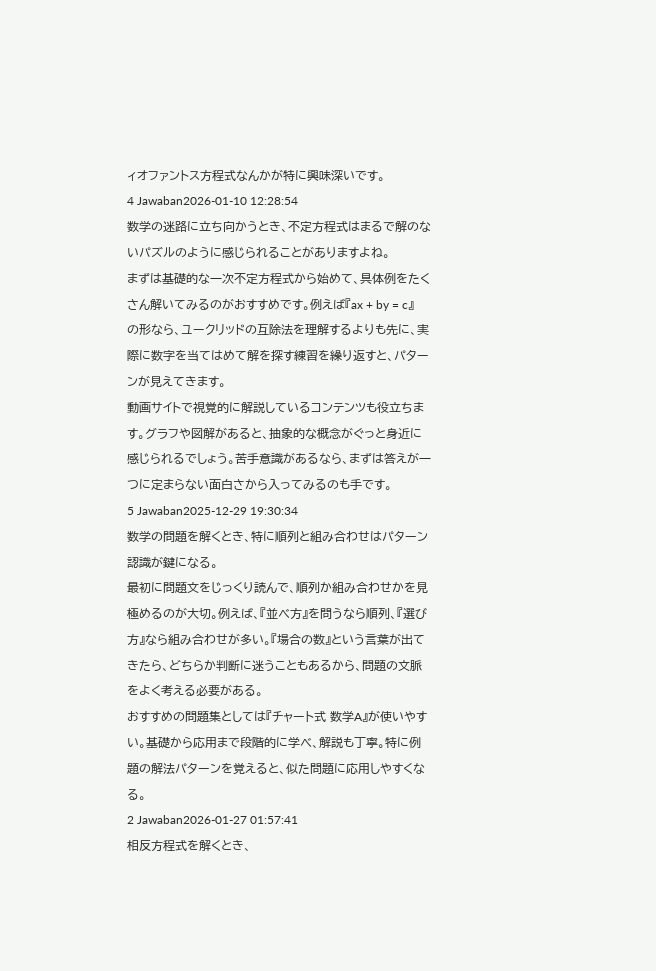ィオファントス方程式なんかが特に興味深いです。
4 Jawaban2026-01-10 12:28:54
数学の迷路に立ち向かうとき、不定方程式はまるで解のないパズルのように感じられることがありますよね。
まずは基礎的な一次不定方程式から始めて、具体例をたくさん解いてみるのがおすすめです。例えば『ax + by = c』の形なら、ユークリッドの互除法を理解するよりも先に、実際に数字を当てはめて解を探す練習を繰り返すと、パターンが見えてきます。
動画サイトで視覚的に解説しているコンテンツも役立ちます。グラフや図解があると、抽象的な概念がぐっと身近に感じられるでしょう。苦手意識があるなら、まずは答えが一つに定まらない面白さから入ってみるのも手です。
5 Jawaban2025-12-29 19:30:34
数学の問題を解くとき、特に順列と組み合わせはパターン認識が鍵になる。
最初に問題文をじっくり読んで、順列か組み合わせかを見極めるのが大切。例えば、『並べ方』を問うなら順列、『選び方』なら組み合わせが多い。『場合の数』という言葉が出てきたら、どちらか判断に迷うこともあるから、問題の文脈をよく考える必要がある。
おすすめの問題集としては『チャート式 数学A』が使いやすい。基礎から応用まで段階的に学べ、解説も丁寧。特に例題の解法パターンを覚えると、似た問題に応用しやすくなる。
2 Jawaban2026-01-27 01:57:41
相反方程式を解くとき、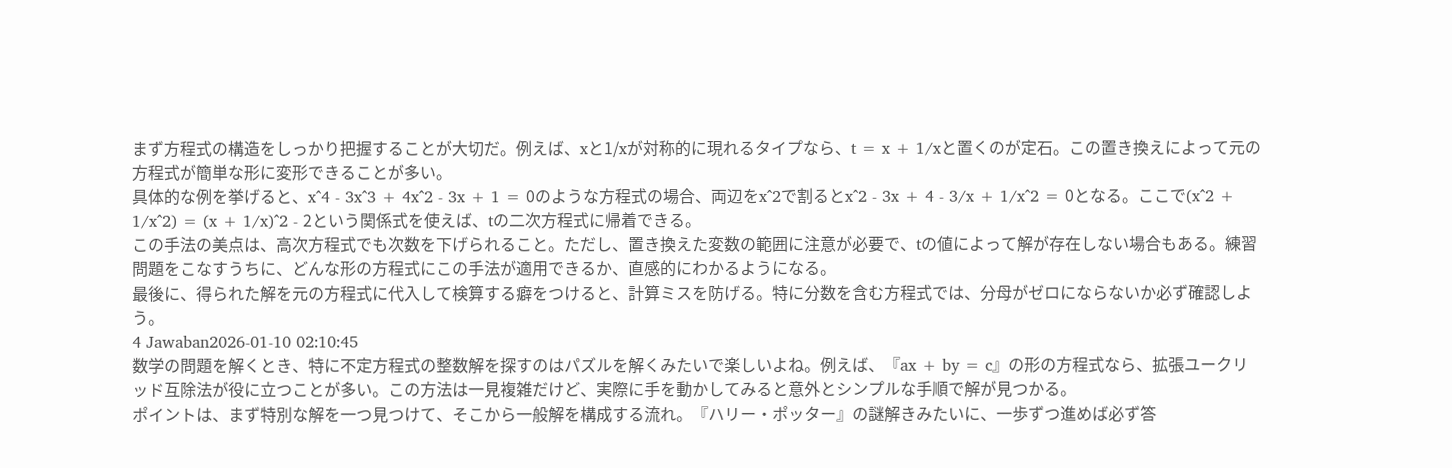まず方程式の構造をしっかり把握することが大切だ。例えば、xと1/xが対称的に現れるタイプなら、t = x + 1/xと置くのが定石。この置き換えによって元の方程式が簡単な形に変形できることが多い。
具体的な例を挙げると、x^4 - 3x^3 + 4x^2 - 3x + 1 = 0のような方程式の場合、両辺をx^2で割るとx^2 - 3x + 4 - 3/x + 1/x^2 = 0となる。ここで(x^2 + 1/x^2) = (x + 1/x)^2 - 2という関係式を使えば、tの二次方程式に帰着できる。
この手法の美点は、高次方程式でも次数を下げられること。ただし、置き換えた変数の範囲に注意が必要で、tの値によって解が存在しない場合もある。練習問題をこなすうちに、どんな形の方程式にこの手法が適用できるか、直感的にわかるようになる。
最後に、得られた解を元の方程式に代入して検算する癖をつけると、計算ミスを防げる。特に分数を含む方程式では、分母がゼロにならないか必ず確認しよう。
4 Jawaban2026-01-10 02:10:45
数学の問題を解くとき、特に不定方程式の整数解を探すのはパズルを解くみたいで楽しいよね。例えば、『ax + by = c』の形の方程式なら、拡張ユークリッド互除法が役に立つことが多い。この方法は一見複雑だけど、実際に手を動かしてみると意外とシンプルな手順で解が見つかる。
ポイントは、まず特別な解を一つ見つけて、そこから一般解を構成する流れ。『ハリー・ポッター』の謎解きみたいに、一歩ずつ進めば必ず答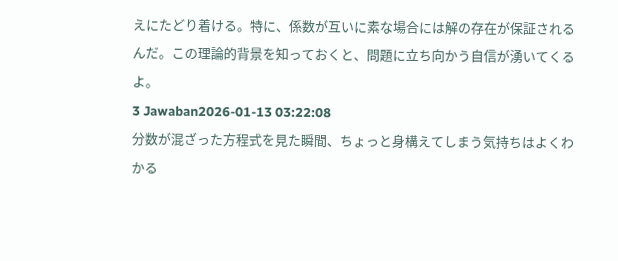えにたどり着ける。特に、係数が互いに素な場合には解の存在が保証されるんだ。この理論的背景を知っておくと、問題に立ち向かう自信が湧いてくるよ。
3 Jawaban2026-01-13 03:22:08
分数が混ざった方程式を見た瞬間、ちょっと身構えてしまう気持ちはよくわかる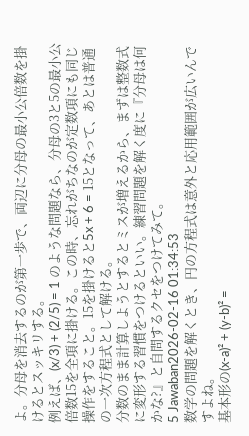よ。分母を消去するのが第一歩で、両辺に分母の最小公倍数を掛けるとスッキリする。
例えば、(x/3) + (2/5) = 1 のような問題なら、分母の3と5の最小公倍数15を全項に掛ける。この時、忘れがちなのが定数項にも同じ操作をすること。15を掛けると5x + 6 = 15となって、あとは普通の一次方程式として解ける。
分数のまま計算しようとするとミスが増えるから、まずは整数式に変形する習慣をつけるといい。練習問題を解く度に『分母は何かな?』と自問するクセをつけてみて。
5 Jawaban2026-02-16 01:34:53
数学の問題を解くとき、円の方程式は意外と応用範囲が広いんですよね。
基本形の(x-a)² + (y-b)² =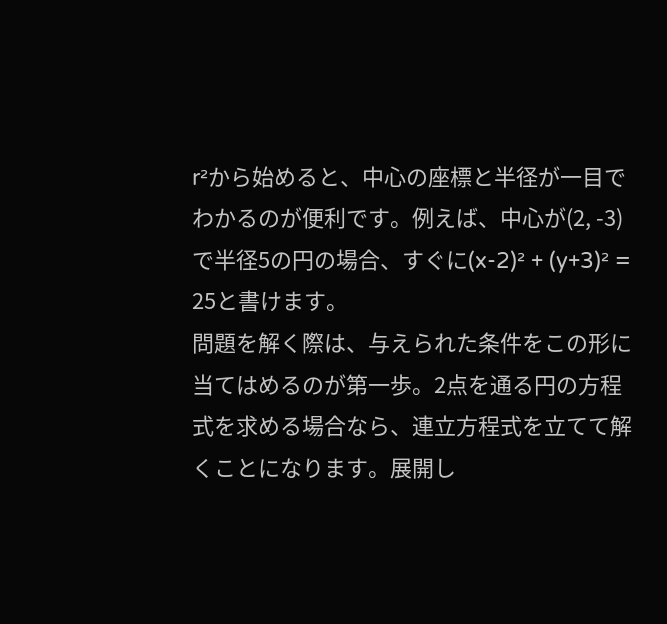r²から始めると、中心の座標と半径が一目でわかるのが便利です。例えば、中心が(2, -3)で半径5の円の場合、すぐに(x-2)² + (y+3)² = 25と書けます。
問題を解く際は、与えられた条件をこの形に当てはめるのが第一歩。2点を通る円の方程式を求める場合なら、連立方程式を立てて解くことになります。展開し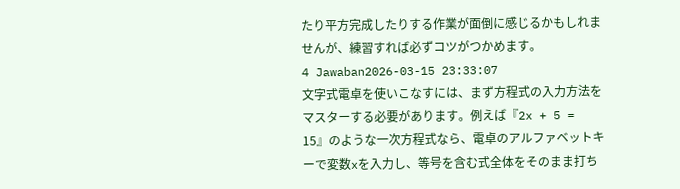たり平方完成したりする作業が面倒に感じるかもしれませんが、練習すれば必ずコツがつかめます。
4 Jawaban2026-03-15 23:33:07
文字式電卓を使いこなすには、まず方程式の入力方法をマスターする必要があります。例えば『2x + 5 = 15』のような一次方程式なら、電卓のアルファベットキーで変数xを入力し、等号を含む式全体をそのまま打ち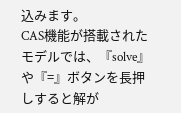込みます。
CAS機能が搭載されたモデルでは、『solve』や『=』ボタンを長押しすると解が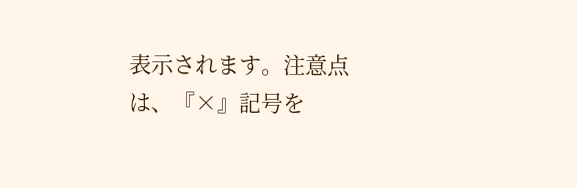表示されます。注意点は、『×』記号を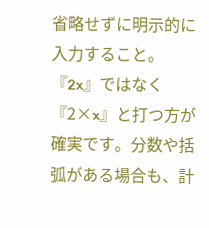省略せずに明示的に入力すること。『2x』ではなく『2×x』と打つ方が確実です。分数や括弧がある場合も、計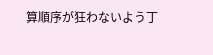算順序が狂わないよう丁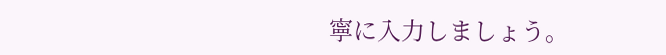寧に入力しましょう。